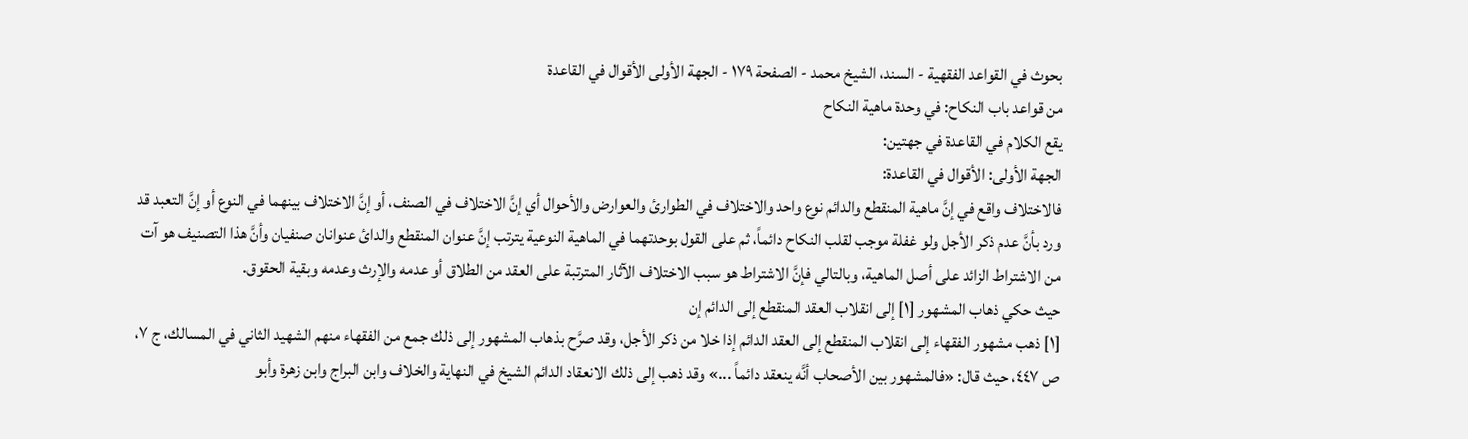بحوث في القواعد الفقهية - السند، الشيخ محمد - الصفحة ١٧٩ - الجهة الأولى الأقوال في القاعدة
من قواعد باب النكاح: في وحدة ماهية النكاح
يقع الكلام في القاعدة في جهتين:
الجهة الأولى: الأقوال في القاعدة:
فالاختلاف واقع في إنَّ ماهية المنقطع والدائم نوع واحد والاختلاف في الطوارئ والعوارض والأحوال أي إنَّ الاختلاف في الصنف، أو إنَّ الاختلاف بينهما في النوع أو إنَّ التعبد قد ورد بأنَّ عدم ذكر الأجل ولو غفلة موجب لقلب النكاح دائماً، ثم على القول بوحدتهما في الماهية النوعية يترتب إنَّ عنوان المنقطع والدائ عنوانان صنفيان وأنَّ هذا التصنيف هو آت من الاشتراط الزائد على أصل الماهية، وبالتالي فإنَّ الاشتراط هو سبب الاختلاف الآثار المترتبة على العقد من الطلاق أو عدمه والإرث وعدمه وبقية الحقوق.
حيث حكي ذهاب المشهور [١] إلى انقلاب العقد المنقطع إلى الدائم إن
[١] ذهب مشهور الفقهاء إلى انقلاب المنقطع إلى العقد الدائم إذا خلا من ذكر الأجل، وقد صرَّح بذهاب المشهور إلى ذلك جمع من الفقهاء منهم الشهيد الثاني في المسالك، ج ٧، ص ٤٤٧، حيث قال: «فالمشهور بين الأصحاب أنَّه ينعقد دائماً ...» وقد ذهب إلى ذلك الانعقاد الدائم الشيخ في النهاية والخلاف وابن البراج وابن زهرة وأبو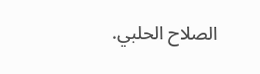الصلاح الحلبي.